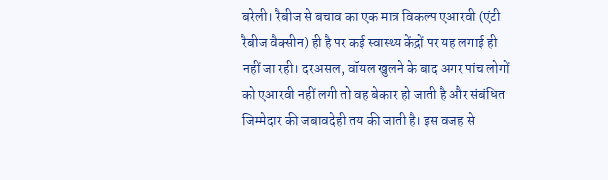बरेली। रैबीज से बचाव का एक मात्र विकल्प एआरवी (एंटी रैबीज वैक्सीन) ही है पर कई स्वास्थ्य केंद्रों पर यह लगाई ही नहीं जा रही। दरअसल, वॉयल खुलने के बाद अगर पांच लोगों को एआरवी नहीं लगी तो वह बेकार हो जाती है और संबंधित जिम्मेदार की जबावदेही तय की जाती है। इस वजह से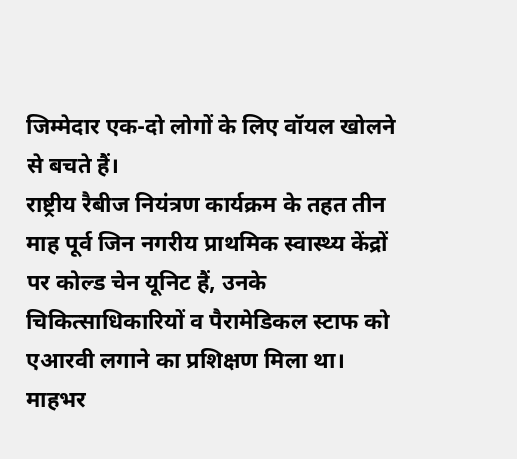जिम्मेदार एक-दो लोगों के लिए वॉयल खोलने से बचते हैं।
राष्ट्रीय रैबीज नियंत्रण कार्यक्रम के तहत तीन माह पूर्व जिन नगरीय प्राथमिक स्वास्थ्य केंद्रों पर कोल्ड चेन यूनिट हैं, उनके चिकित्साधिकारियों व पैरामेडिकल स्टाफ को एआरवी लगाने का प्रशिक्षण मिला था। माहभर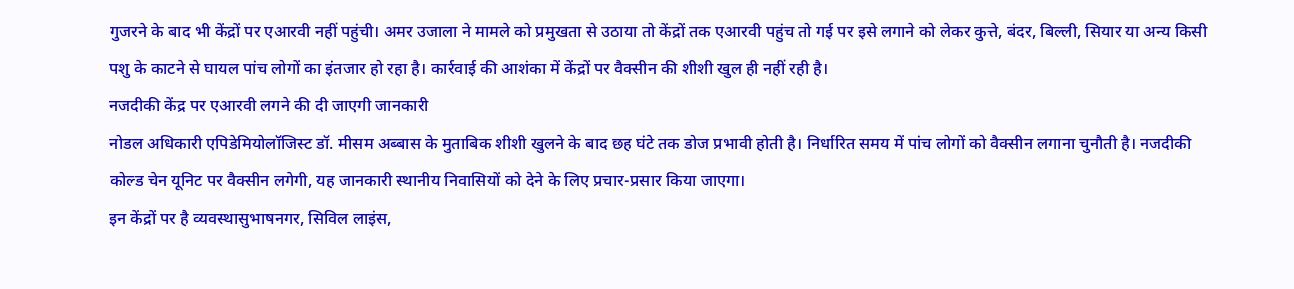गुजरने के बाद भी केंद्रों पर एआरवी नहीं पहुंची। अमर उजाला ने मामले को प्रमुखता से उठाया तो केंद्रों तक एआरवी पहुंच तो गई पर इसे लगाने को लेकर कुत्ते, बंदर, बिल्ली, सियार या अन्य किसी पशु के काटने से घायल पांच लोगों का इंतजार हो रहा है। कार्रवाई की आशंका में केंद्रों पर वैक्सीन की शीशी खुल ही नहीं रही है।
नजदीकी केंद्र पर एआरवी लगने की दी जाएगी जानकारी
नोडल अधिकारी एपिडेमियोलॉजिस्ट डॉ. मीसम अब्बास के मुताबिक शीशी खुलने के बाद छह घंटे तक डोज प्रभावी होती है। निर्धारित समय में पांच लोगों को वैक्सीन लगाना चुनौती है। नजदीकी कोल्ड चेन यूनिट पर वैक्सीन लगेगी, यह जानकारी स्थानीय निवासियों को देने के लिए प्रचार-प्रसार किया जाएगा।
इन केंद्रों पर है व्यवस्थासुभाषनगर, सिविल लाइंस,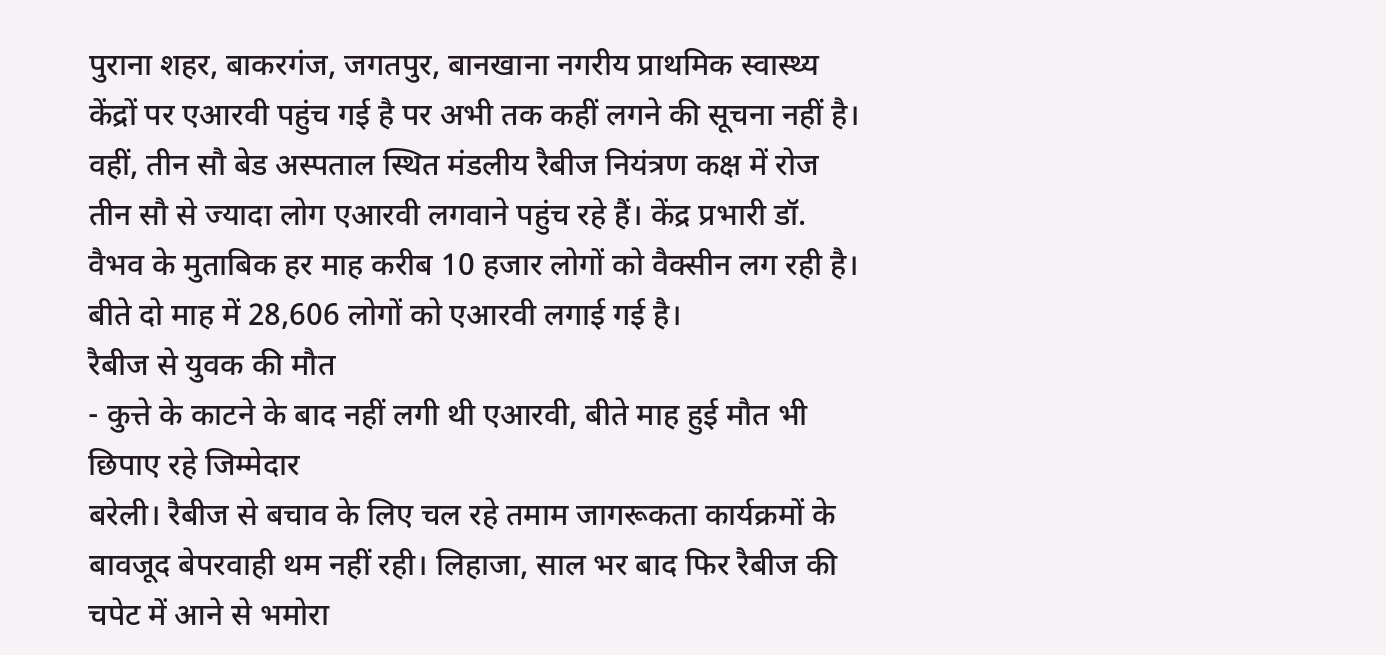पुराना शहर, बाकरगंज, जगतपुर, बानखाना नगरीय प्राथमिक स्वास्थ्य केंद्रों पर एआरवी पहुंच गई है पर अभी तक कहीं लगने की सूचना नहीं है। वहीं, तीन सौ बेड अस्पताल स्थित मंडलीय रैबीज नियंत्रण कक्ष में रोज तीन सौ से ज्यादा लोग एआरवी लगवाने पहुंच रहे हैं। केंद्र प्रभारी डॉ. वैभव के मुताबिक हर माह करीब 10 हजार लोगों को वैक्सीन लग रही है। बीते दो माह में 28,606 लोगों को एआरवी लगाई गई है।
रैबीज से युवक की मौत
- कुत्ते के काटने के बाद नहीं लगी थी एआरवी, बीते माह हुई मौत भी छिपाए रहे जिम्मेदार
बरेली। रैबीज से बचाव के लिए चल रहे तमाम जागरूकता कार्यक्रमों के बावजूद बेपरवाही थम नहीं रही। लिहाजा, साल भर बाद फिर रैबीज की चपेट में आने से भमोरा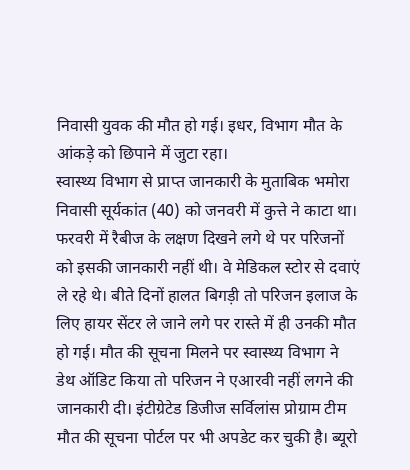निवासी युवक की मौत हो गई। इधर, विभाग मौत के आंकड़े को छिपाने में जुटा रहा।
स्वास्थ्य विभाग से प्राप्त जानकारी के मुताबिक भमोरा निवासी सूर्यकांत (40) को जनवरी में कुत्ते ने काटा था। फरवरी में रैबीज के लक्षण दिखने लगे थे पर परिजनों को इसकी जानकारी नहीं थी। वे मेडिकल स्टोर से दवाएं ले रहे थे। बीते दिनों हालत बिगड़ी तो परिजन इलाज के लिए हायर सेंटर ले जाने लगे पर रास्ते में ही उनकी मौत हो गई। मौत की सूचना मिलने पर स्वास्थ्य विभाग ने डेथ ऑडिट किया तो परिजन ने एआरवी नहीं लगने की जानकारी दी। इंटीग्रेटेड डिजीज सर्विलांस प्रोग्राम टीम मौत की सूचना पोर्टल पर भी अपडेट कर चुकी है। ब्यूरो